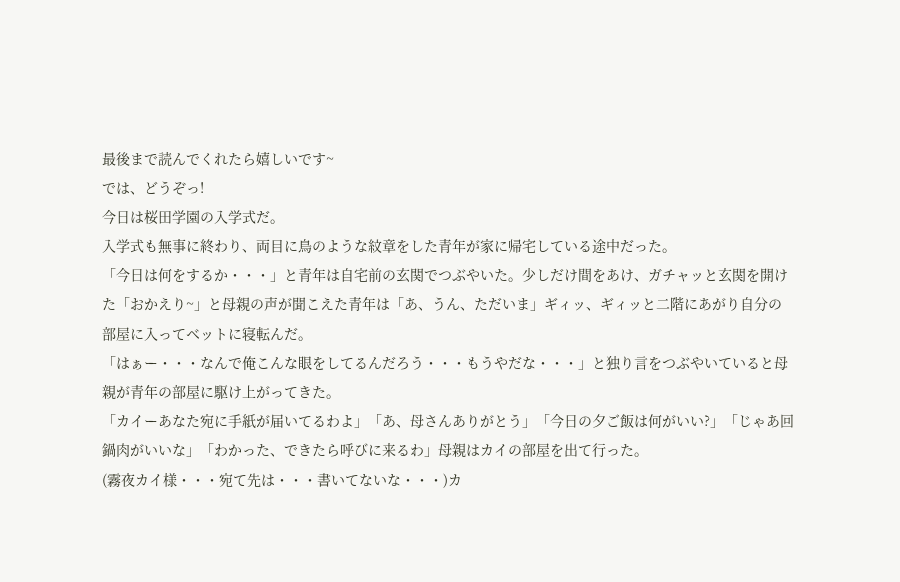最後まで読んでくれたら嬉しいです~
では、どうぞっ!
今日は桜田学園の入学式だ。
入学式も無事に終わり、両目に鳥のような紋章をした青年が家に帰宅している途中だった。
「今日は何をするか・・・」と青年は自宅前の玄関でつぶやいた。少しだけ間をあけ、ガチャッと玄関を開けた「おかえり~」と母親の声が聞こえた青年は「あ、うん、ただいま」ギィッ、ギィッと二階にあがり自分の部屋に入ってベットに寝転んだ。
「はぁー・・・なんで俺こんな眼をしてるんだろう・・・もうやだな・・・」と独り言をつぶやいていると母親が青年の部屋に駆け上がってきた。
「カイーあなた宛に手紙が届いてるわよ」「あ、母さんありがとう」「今日の夕ご飯は何がいい?」「じゃあ回鍋肉がいいな」「わかった、できたら呼びに来るわ」母親はカイの部屋を出て行った。
(霧夜カイ様・・・宛て先は・・・書いてないな・・・)カ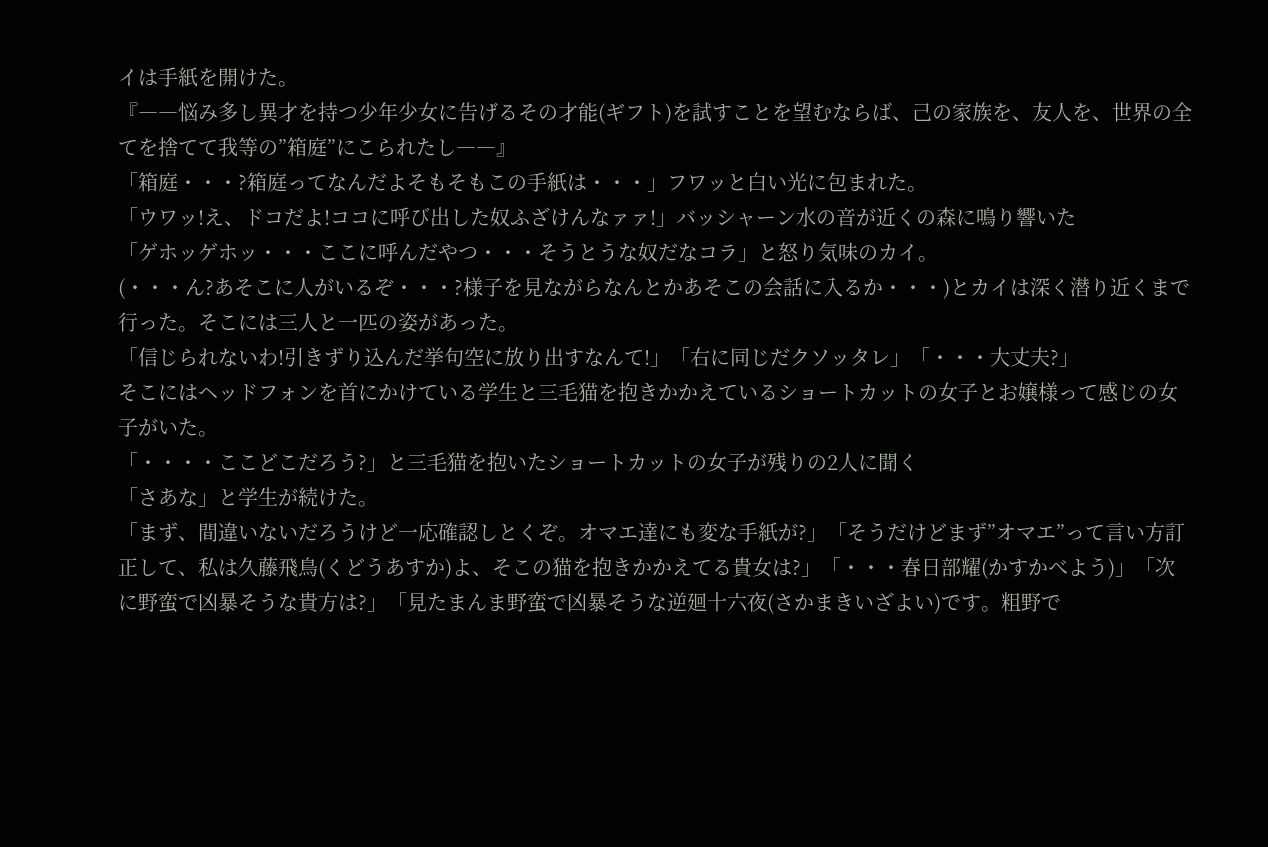イは手紙を開けた。
『――悩み多し異才を持つ少年少女に告げるその才能(ギフト)を試すことを望むならば、己の家族を、友人を、世界の全てを捨てて我等の”箱庭”にこられたし――』
「箱庭・・・?箱庭ってなんだよそもそもこの手紙は・・・」フワッと白い光に包まれた。
「ウワッ!え、ドコだよ!ココに呼び出した奴ふざけんなァァ!」バッシャーン水の音が近くの森に鳴り響いた
「ゲホッゲホッ・・・ここに呼んだやつ・・・そうとうな奴だなコラ」と怒り気味のカイ。
(・・・ん?あそこに人がいるぞ・・・?様子を見ながらなんとかあそこの会話に入るか・・・)とカイは深く潜り近くまで行った。そこには三人と一匹の姿があった。
「信じられないわ!引きずり込んだ挙句空に放り出すなんて!」「右に同じだクソッタレ」「・・・大丈夫?」
そこにはヘッドフォンを首にかけている学生と三毛猫を抱きかかえているショートカットの女子とお嬢様って感じの女子がいた。
「・・・・ここどこだろう?」と三毛猫を抱いたショートカットの女子が残りの2人に聞く
「さあな」と学生が続けた。
「まず、間違いないだろうけど一応確認しとくぞ。オマエ達にも変な手紙が?」「そうだけどまず”オマエ”って言い方訂正して、私は久藤飛鳥(くどうあすか)よ、そこの猫を抱きかかえてる貴女は?」「・・・春日部耀(かすかべよう)」「次に野蛮で凶暴そうな貴方は?」「見たまんま野蛮で凶暴そうな逆廻十六夜(さかまきいざよい)です。粗野で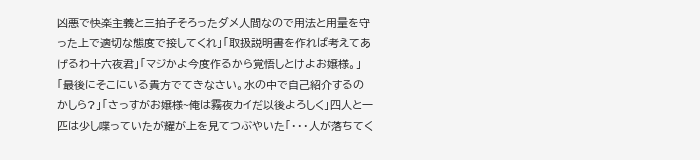凶悪で快楽主義と三拍子そろったダメ人間なので用法と用量を守った上で適切な態度で接してくれ」「取扱説明書を作れば考えてあげるわ十六夜君」「マジかよ今度作るから覚悟しとけよお嬢様。」「最後にそこにいる貴方でてきなさい。水の中で自己紹介するのかしら?」「さっすがお嬢様~俺は霧夜カイだ以後よろしく」四人と一匹は少し喋っていたが耀が上を見てつぶやいた「・・・人が落ちてく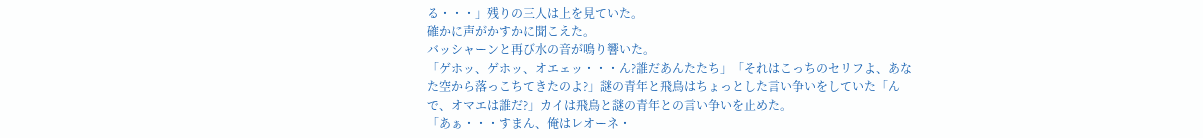る・・・」残りの三人は上を見ていた。
確かに声がかすかに聞こえた。
バッシャーンと再び水の音が鳴り響いた。
「ゲホッ、ゲホッ、オエェッ・・・ん?誰だあんたたち」「それはこっちのセリフよ、あなた空から落っこちてきたのよ?」謎の青年と飛鳥はちょっとした言い争いをしていた「んで、オマエは誰だ?」カイは飛鳥と謎の青年との言い争いを止めた。
「あぁ・・・すまん、俺はレオーネ・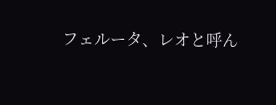フェルータ、レオと呼ん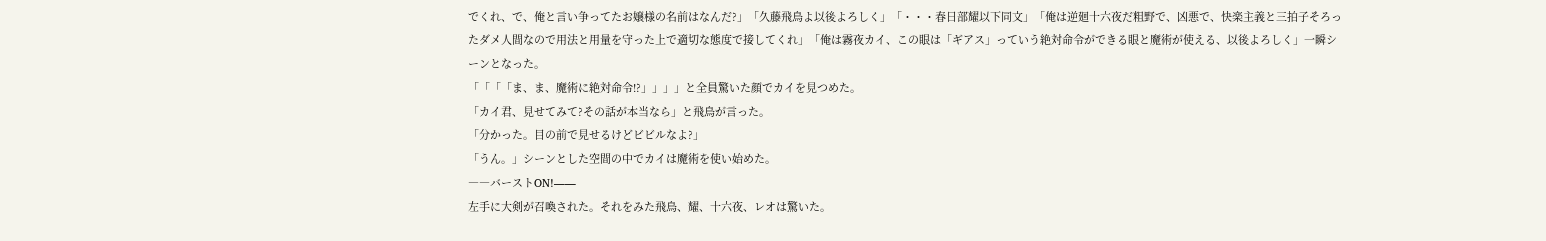でくれ、で、俺と言い争ってたお嬢様の名前はなんだ?」「久藤飛鳥よ以後よろしく」「・・・春日部耀以下同文」「俺は逆廻十六夜だ粗野で、凶悪で、快楽主義と三拍子そろったダメ人間なので用法と用量を守った上で適切な態度で接してくれ」「俺は霧夜カイ、この眼は「ギアス」っていう絶対命令ができる眼と魔術が使える、以後よろしく」一瞬シーンとなった。
「「「「ま、ま、魔術に絶対命令!?」」」」と全員驚いた顔でカイを見つめた。
「カイ君、見せてみて?その話が本当なら」と飛鳥が言った。
「分かった。目の前で見せるけどビビルなよ?」
「うん。」シーンとした空間の中でカイは魔術を使い始めた。
――バーストON!――
左手に大剣が召喚された。それをみた飛鳥、耀、十六夜、レオは驚いた。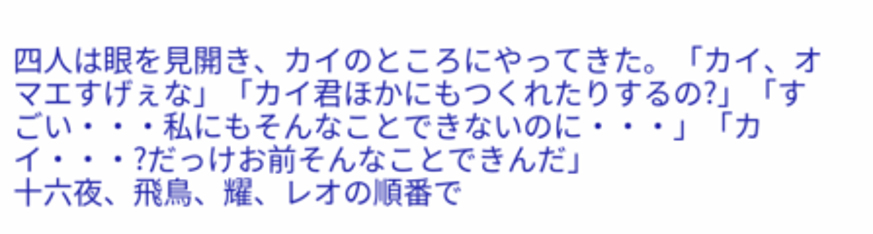四人は眼を見開き、カイのところにやってきた。「カイ、オマエすげぇな」「カイ君ほかにもつくれたりするの?」「すごい・・・私にもそんなことできないのに・・・」「カイ・・・?だっけお前そんなことできんだ」
十六夜、飛鳥、耀、レオの順番で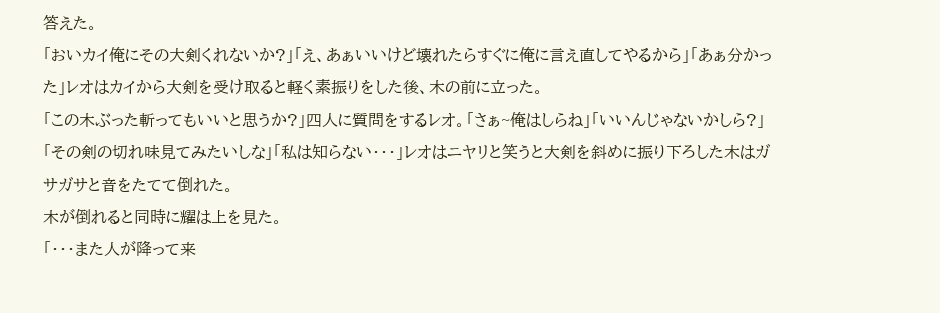答えた。
「おいカイ俺にその大剣くれないか?」「え、あぁいいけど壊れたらすぐに俺に言え直してやるから」「あぁ分かった」レオはカイから大剣を受け取ると軽く素振りをした後、木の前に立った。
「この木ぶった斬ってもいいと思うか?」四人に質問をするレオ。「さぁ~俺はしらね」「いいんじゃないかしら?」「その剣の切れ味見てみたいしな」「私は知らない・・・」レオはニヤリと笑うと大剣を斜めに振り下ろした木はガサガサと音をたてて倒れた。
木が倒れると同時に耀は上を見た。
「・・・また人が降って来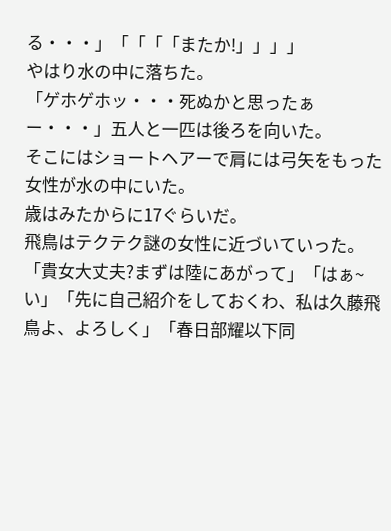る・・・」「「「「またか!」」」」
やはり水の中に落ちた。
「ゲホゲホッ・・・死ぬかと思ったぁー・・・」五人と一匹は後ろを向いた。
そこにはショートヘアーで肩には弓矢をもった女性が水の中にいた。
歳はみたからに17ぐらいだ。
飛鳥はテクテク謎の女性に近づいていった。
「貴女大丈夫?まずは陸にあがって」「はぁ~い」「先に自己紹介をしておくわ、私は久藤飛鳥よ、よろしく」「春日部耀以下同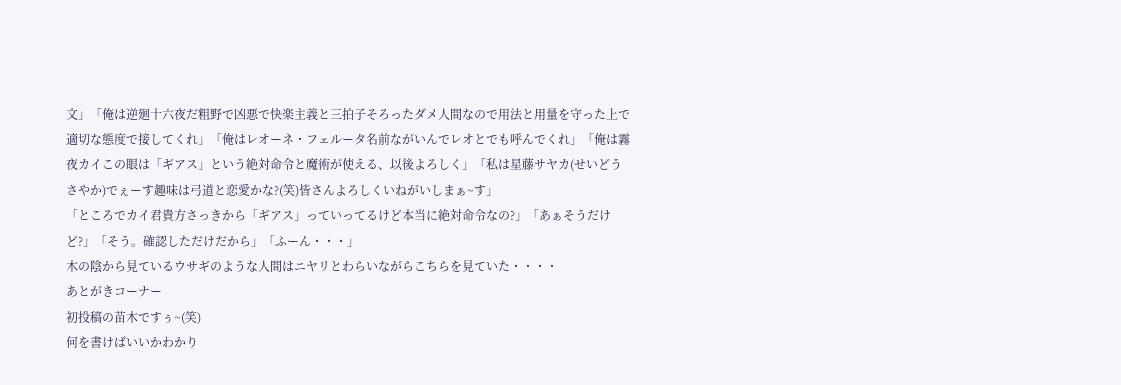文」「俺は逆廻十六夜だ粗野で凶悪で快楽主義と三拍子そろったダメ人間なので用法と用量を守った上で適切な態度で接してくれ」「俺はレオーネ・フェルータ名前ながいんでレオとでも呼んでくれ」「俺は霧夜カイこの眼は「ギアス」という絶対命令と魔術が使える、以後よろしく」「私は星藤サヤカ(せいどうさやか)でぇーす趣味は弓道と恋愛かな?(笑)皆さんよろしくいねがいしまぁ~す」
「ところでカイ君貴方さっきから「ギアス」っていってるけど本当に絶対命令なの?」「あぁそうだけど?」「そう。確認しただけだから」「ふーん・・・」
木の陰から見ているウサギのような人間はニヤリとわらいながらこちらを見ていた・・・・
あとがきコーナー
初投稿の苗木ですぅ~(笑)
何を書けばいいかわかり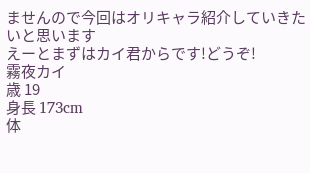ませんので今回はオリキャラ紹介していきたいと思います
えーとまずはカイ君からです!どうぞ!
霧夜カイ
歳 19
身長 173cm
体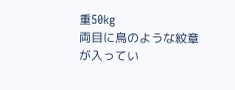重50kg
両目に鳥のような紋章が入ってい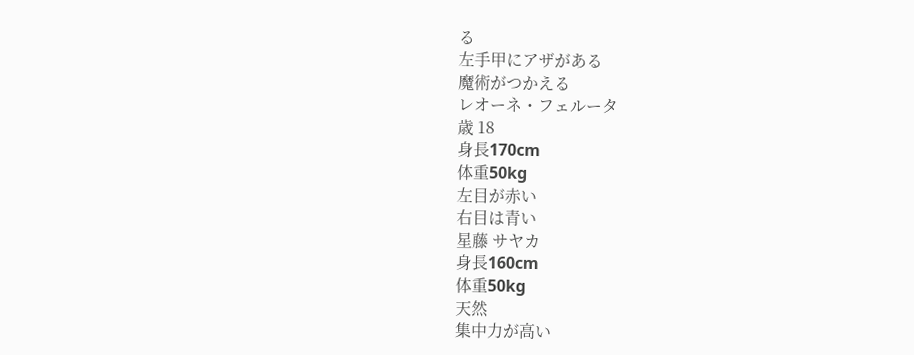る
左手甲にアザがある
魔術がつかえる
レオーネ・フェルータ
歳 18
身長170cm
体重50kg
左目が赤い
右目は青い
星藤 サヤカ
身長160cm
体重50kg
天然
集中力が高い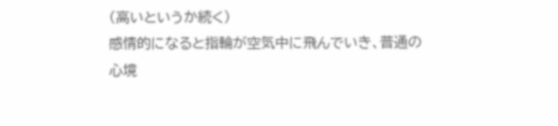(高いというか続く)
感情的になると指輪が空気中に飛んでいき、普通の心境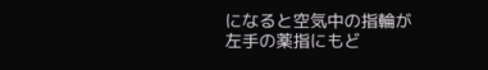になると空気中の指輪が左手の薬指にもど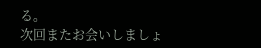る。
次回またお会いしましょ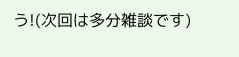う!(次回は多分雑談です)